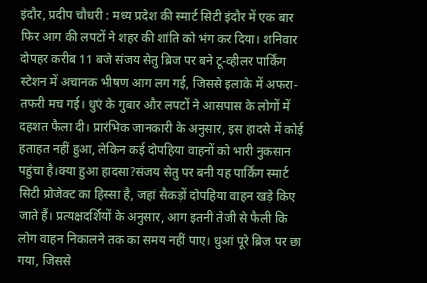इंदौर, प्रदीप चौधरी : मध्य प्रदेश की स्मार्ट सिटी इंदौर में एक बार फिर आग की लपटों ने शहर की शांति को भंग कर दिया। शनिवार दोपहर करीब 11 बजे संजय सेतु ब्रिज पर बने टू-व्हीलर पार्किंग स्टेशन में अचानक भीषण आग लग गई, जिससे इलाके में अफरा-तफरी मच गई। धुएं के गुबार और लपटों ने आसपास के लोगों में दहशत फैला दी। प्रारंभिक जानकारी के अनुसार, इस हादसे में कोई हताहत नहीं हुआ, लेकिन कई दोपहिया वाहनों को भारी नुकसान पहुंचा है।क्या हुआ हादसा?संजय सेतु पर बनी यह पार्किंग स्मार्ट सिटी प्रोजेक्ट का हिस्सा है, जहां सैकड़ों दोपहिया वाहन खड़े किए जाते हैं। प्रत्यक्षदर्शियों के अनुसार, आग इतनी तेजी से फैली कि लोग वाहन निकालने तक का समय नहीं पाए। धुआं पूरे ब्रिज पर छा गया, जिससे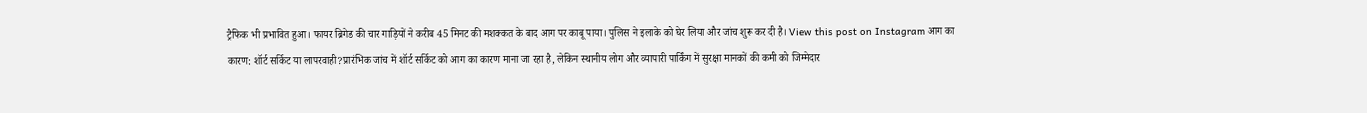ट्रैफिक भी प्रभावित हुआ। फायर ब्रिगेड की चार गाड़ियों ने करीब 45 मिनट की मशक्कत के बाद आग पर काबू पाया। पुलिस ने इलाके को घेर लिया और जांच शुरू कर दी है। View this post on Instagram आग का कारण: शॉर्ट सर्किट या लापरवाही?प्रारंभिक जांच में शॉर्ट सर्किट को आग का कारण माना जा रहा है, लेकिन स्थानीय लोग और व्यापारी पार्किंग में सुरक्षा मानकों की कमी को जिम्मेदार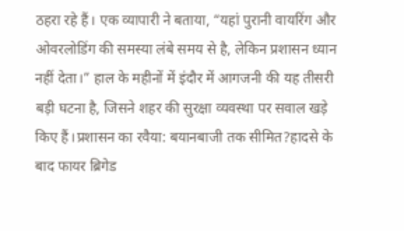ठहरा रहे हैं। एक व्यापारी ने बताया, “यहां पुरानी वायरिंग और ओवरलोडिंग की समस्या लंबे समय से है, लेकिन प्रशासन ध्यान नहीं देता।” हाल के महीनों में इंदौर में आगजनी की यह तीसरी बड़ी घटना है, जिसने शहर की सुरक्षा व्यवस्था पर सवाल खड़े किए हैं।प्रशासन का रवैया: बयानबाजी तक सीमित?हादसे के बाद फायर ब्रिगेड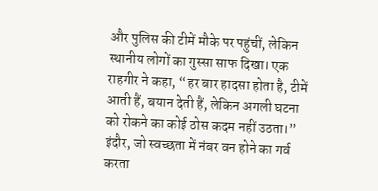और पुलिस की टीमें मौके पर पहुंचीं, लेकिन स्थानीय लोगों का गुस्सा साफ दिखा। एक राहगीर ने कहा, “हर बार हादसा होता है, टीमें आती हैं, बयान देती हैं, लेकिन अगली घटना को रोकने का कोई ठोस कदम नहीं उठता।” इंदौर, जो स्वच्छता में नंबर वन होने का गर्व करता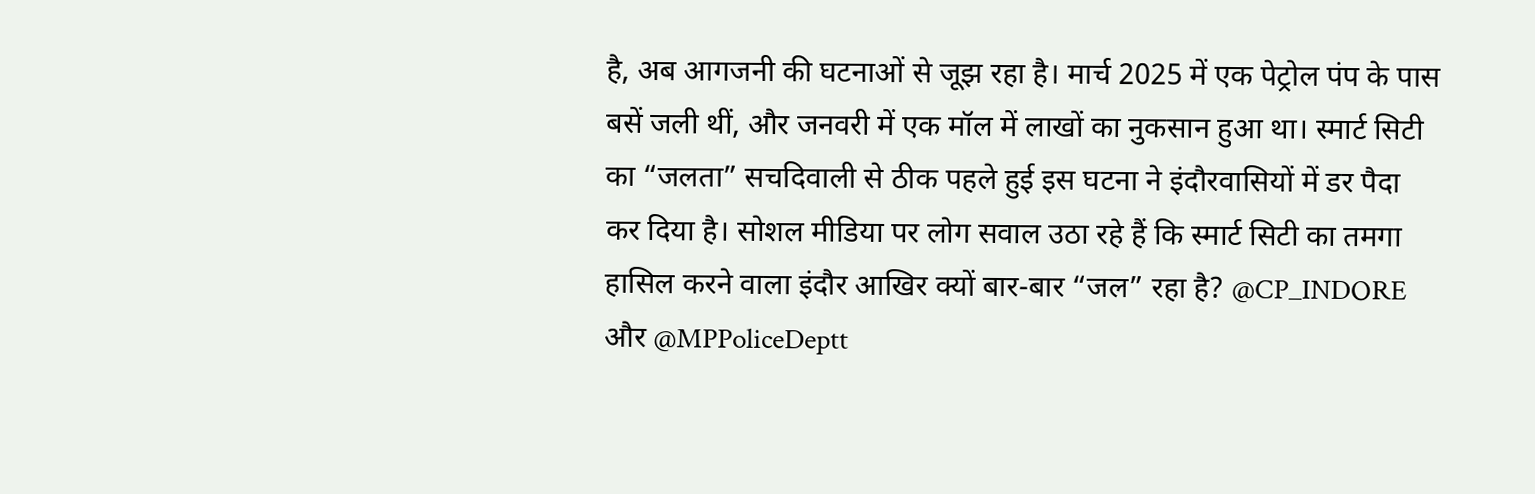है, अब आगजनी की घटनाओं से जूझ रहा है। मार्च 2025 में एक पेट्रोल पंप के पास बसें जली थीं, और जनवरी में एक मॉल में लाखों का नुकसान हुआ था। स्मार्ट सिटी का “जलता” सचदिवाली से ठीक पहले हुई इस घटना ने इंदौरवासियों में डर पैदा कर दिया है। सोशल मीडिया पर लोग सवाल उठा रहे हैं कि स्मार्ट सिटी का तमगा हासिल करने वाला इंदौर आखिर क्यों बार-बार “जल” रहा है? @CP_INDORE और @MPPoliceDeptt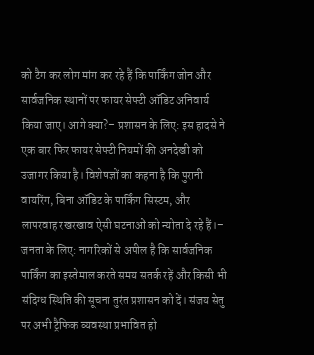को टैग कर लोग मांग कर रहे हैं कि पार्किंग जोन और सार्वजनिक स्थानों पर फायर सेफ्टी ऑडिट अनिवार्य किया जाए। आगे क्या?– प्रशासन के लिए: इस हादसे ने एक बार फिर फायर सेफ्टी नियमों की अनदेखी को उजागर किया है। विशेषज्ञों का कहना है कि पुरानी वायरिंग, बिना ऑडिट के पार्किंग सिस्टम, और लापरवाह रखरखाव ऐसी घटनाओं को न्योता दे रहे हैं।– जनता के लिए: नागरिकों से अपील है कि सार्वजनिक पार्किंग का इस्तेमाल करते समय सतर्क रहें और किसी भी संदिग्ध स्थिति की सूचना तुरंत प्रशासन को दें। संजय सेतु पर अभी ट्रैफिक व्यवस्था प्रभावित हो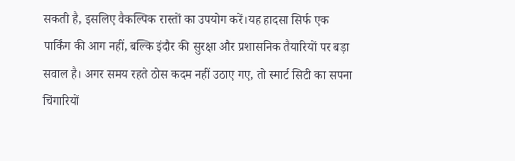सकती है, इसलिए वैकल्पिक रास्तों का उपयोग करें।यह हादसा सिर्फ एक पार्किंग की आग नहीं, बल्कि इंदौर की सुरक्षा और प्रशासनिक तैयारियों पर बड़ा सवाल है। अगर समय रहते ठोस कदम नहीं उठाए गए, तो स्मार्ट सिटी का सपना चिंगारियों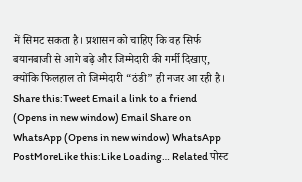में सिमट सकता है। प्रशासन को चाहिए कि वह सिर्फ बयानबाजी से आगे बढ़े और जिम्मेदारी की गर्मी दिखाए, क्योंकि फिलहाल तो जिम्मेदारी “ठंडी” ही नजर आ रही है। Share this:Tweet Email a link to a friend (Opens in new window) Email Share on WhatsApp (Opens in new window) WhatsApp PostMoreLike this:Like Loading… Related पोस्ट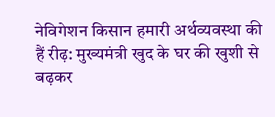नेविगेशन किसान हमारी अर्थव्यवस्था की हैं रीढ़: मुख्यमंत्री खुद के घर की खुशी से बढ़कर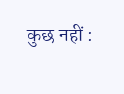कुछ नहीं :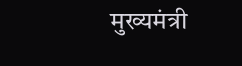मुख्यमंत्री